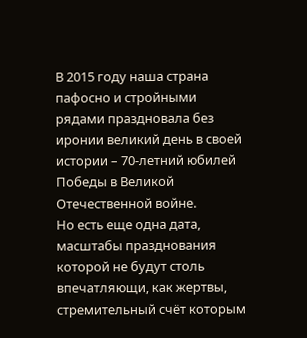В 2015 году наша страна пафосно и стройными рядами праздновала без иронии великий день в своей истории – 70-летний юбилей Победы в Великой Отечественной войне.
Но есть еще одна дата, масштабы празднования которой не будут столь впечатляющи, как жертвы, стремительный счёт которым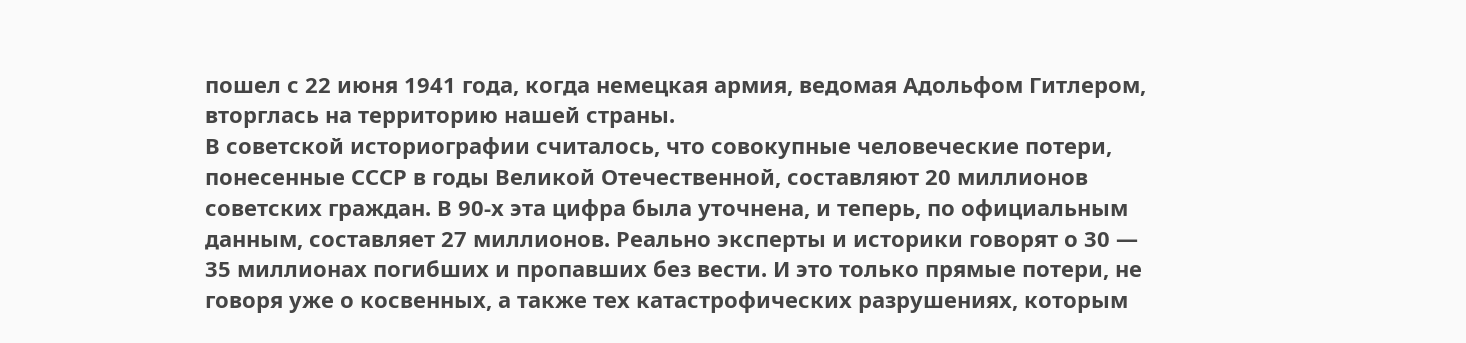пошел с 22 июня 1941 года, когда немецкая армия, ведомая Адольфом Гитлером, вторглась на территорию нашей страны.
В советской историографии считалось, что совокупные человеческие потери, понесенные СССР в годы Великой Отечественной, составляют 20 миллионов советских граждан. В 90-х эта цифра была уточнена, и теперь, по официальным данным, составляет 27 миллионов. Реально эксперты и историки говорят о 30 — 35 миллионах погибших и пропавших без вести. И это только прямые потери, не говоря уже о косвенных, а также тех катастрофических разрушениях, которым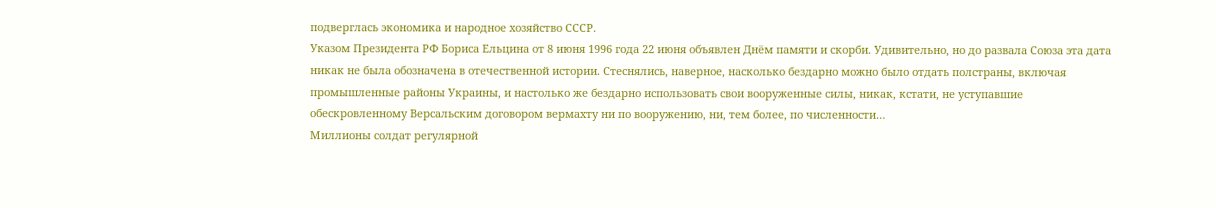подверглась экономика и народное хозяйство СССР.
Указом Президента РФ Бориса Ельцина от 8 июня 1996 года 22 июня объявлен Днём памяти и скорби. Удивительно, но до развала Союза эта дата никак не была обозначена в отечественной истории. Стеснялись, наверное, насколько бездарно можно было отдать полстраны, включая промышленные районы Украины, и настолько же бездарно использовать свои вооруженные силы, никак, кстати, не уступавшие обескровленному Версальским договором вермахту ни по вооружению, ни, тем более, по численности…
Миллионы солдат регулярной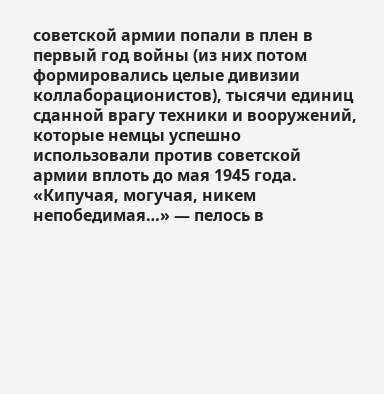советской армии попали в плен в первый год войны (из них потом формировались целые дивизии коллаборационистов), тысячи единиц сданной врагу техники и вооружений, которые немцы успешно использовали против советской армии вплоть до мая 1945 года.
«Кипучая, могучая, никем непобедимая…» — пелось в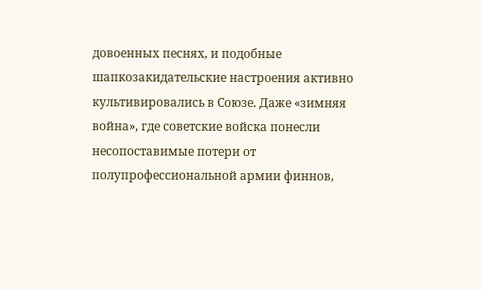довоенных песнях, и подобные шапкозакидательские настроения активно культивировались в Союзе. Даже «зимняя война», где советские войска понесли несопоставимые потери от полупрофессиональной армии финнов,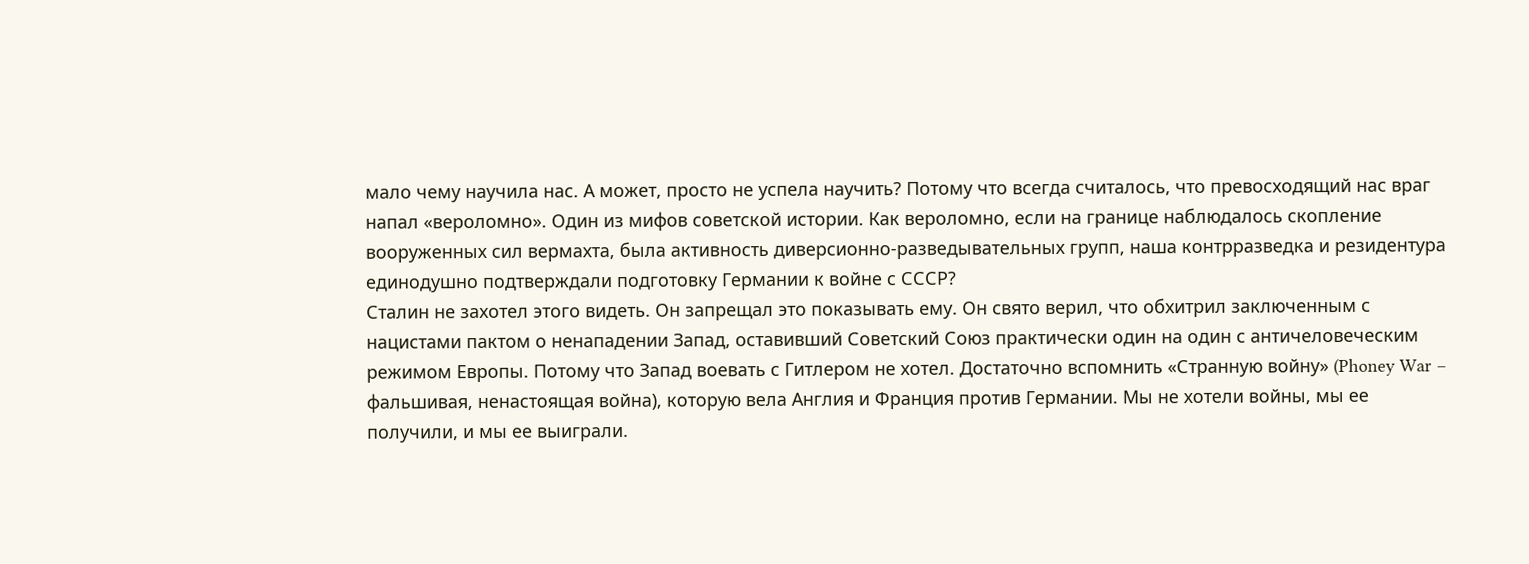мало чему научила нас. А может, просто не успела научить? Потому что всегда считалось, что превосходящий нас враг напал «вероломно». Один из мифов советской истории. Как вероломно, если на границе наблюдалось скопление вооруженных сил вермахта, была активность диверсионно-разведывательных групп, наша контрразведка и резидентура единодушно подтверждали подготовку Германии к войне с СССР?
Сталин не захотел этого видеть. Он запрещал это показывать ему. Он свято верил, что обхитрил заключенным с нацистами пактом о ненападении Запад, оставивший Советский Союз практически один на один с античеловеческим режимом Европы. Потому что Запад воевать с Гитлером не хотел. Достаточно вспомнить «Странную войну» (Phoney War – фальшивая, ненастоящая война), которую вела Англия и Франция против Германии. Мы не хотели войны, мы ее получили, и мы ее выиграли.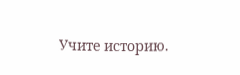Учите историю.